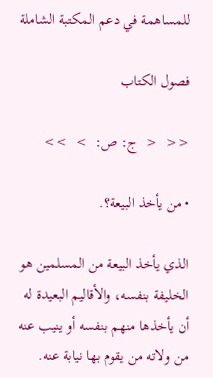للمساهمة في دعم المكتبة الشاملة

فصول الكتاب

<<  <  ج: ص:  >  >>

• من يأخذ البيعة؟.

الذي يأخذ البيعة من المسلمين هو الخليفة بنفسه، والأقاليم البعيدة له أن يأخذها منهم بنفسه أو ينيب عنه من ولاته من يقوم بها نيابة عنه.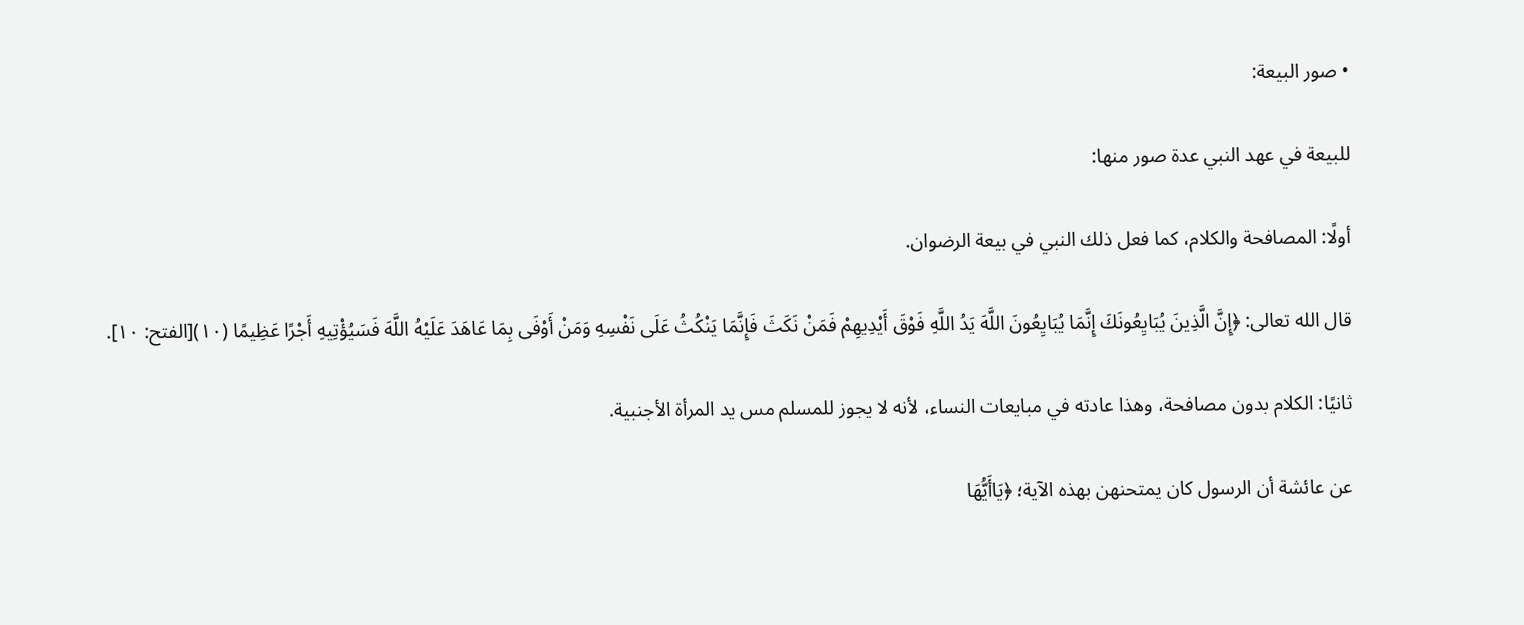• صور البيعة:

للبيعة في عهد النبي عدة صور منها:

أولًا: المصافحة والكلام، كما فعل ذلك النبي في بيعة الرضوان.

قال الله تعالى: ﴿إِنَّ الَّذِينَ يُبَايِعُونَكَ إِنَّمَا يُبَايِعُونَ اللَّهَ يَدُ اللَّهِ فَوْقَ أَيْدِيهِمْ فَمَنْ نَكَثَ فَإِنَّمَا يَنْكُثُ عَلَى نَفْسِهِ وَمَنْ أَوْفَى بِمَا عَاهَدَ عَلَيْهُ اللَّهَ فَسَيُؤْتِيهِ أَجْرًا عَظِيمًا (١٠)[الفتح: ١٠].

ثانيًا: الكلام بدون مصافحة، وهذا عادته في مبايعات النساء، لأنه لا يجوز للمسلم مس يد المرأة الأجنبية.

عن عائشة أن الرسول كان يمتحنهن بهذه الآية؛ ﴿يَاأَيُّهَا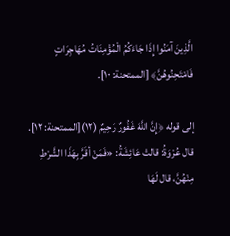الَّذِينَ آمَنُوا إِذَا جَاءَكُمُ الْمُؤْمِنَاتُ مُهَاجِرَاتٍ فَامْتَحِنُوهُنَّ﴾ [الممتحنة: ١٠].

إلى قوله ﴿إِنَّ اللَّهَ غَفُورٌ رَحِيمٌ (١٢)[الممتحنة: ١٢]. قال عُرْوَةُ: قالتْ عَائِشَةُ: «فَمَنْ أقَرَّ بِهَذَا الشَّرْطِ مِنْهُنَّ، قال لَهَا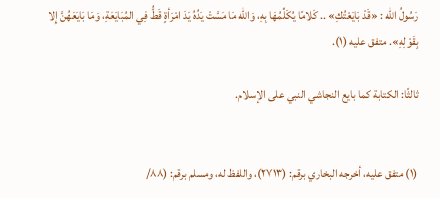رَسُولُ الله : «قَدْ بَايَعْتُكِ» .. كَلامًا يُكَلِّمُهَا بِهِ، وَالله مَا مَسَّتْ يَدُهُ يَدَ امْرَأةٍ قَطُّ فِي المُبَايَعَةِ، وَمَا بَايَعَهُنَّ إِلا بِقَوْلِهِ». متفق عليه (١).

ثالثًا: الكتابة كما بايع النجاشي النبي على الإسلام.


(١) متفق عليه، أخرجه البخاري برقم: (٢٧١٣)، واللفظ له، ومسلم برقم: (٨٨/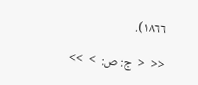١٨٦٦).

<<  <  ج: ص:  >  >>